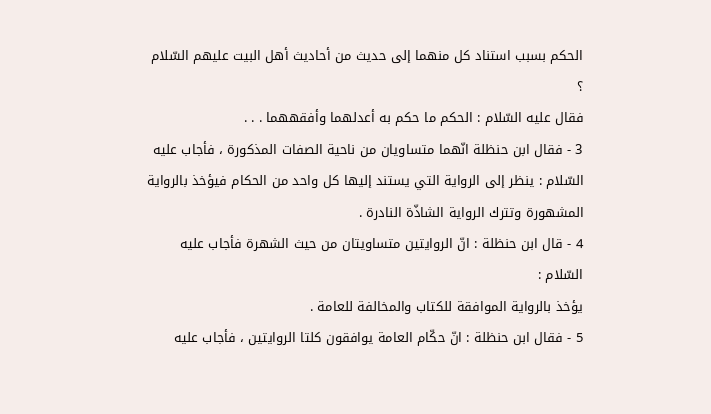الحكم بسبب استناد كل منهما إلى حديث من أحاديث أهل البيت عليهم السّلام ؟
فقال عليه السّلام : الحكم ما حكم به أعدلهما وأفقههما . . .
3 - فقال ابن حنظلة انّهما متساويان من ناحية الصفات المذكورة ، فأجاب عليه السّلام : ينظر إلى الرواية التي يستند إليها كل واحد من الحكام فيؤخذ بالرواية المشهورة وتترك الرواية الشاذّة النادرة .
4 - قال ابن حنظلة : انّ الروايتين متساويتان من حيث الشهرة فأجاب عليه السّلام :
يؤخذ بالرواية الموافقة للكتاب والمخالفة للعامة .
5 - فقال ابن حنظلة : انّ حكّام العامة يوافقون كلتا الروايتين ، فأجاب عليه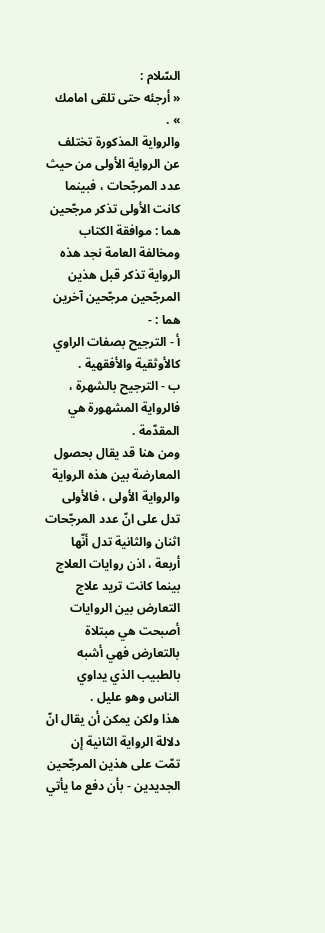السّلام :
« أرجئه حتى تلقى امامك » .
والرواية المذكورة تختلف عن الرواية الأولى من حيث عدد المرجّحات ، فبينما كانت الأولى تذكر مرجّحين هما : موافقة الكتاب ومخالفة العامة نجد هذه الرواية تذكر قبل هذين المرجّحين مرجّحين آخرين هما : -
أ - الترجيح بصفات الراوي كالأوثقية والأفقهية .
ب - الترجيح بالشهرة ، فالرواية المشهورة هي المقدّمة .
ومن هنا قد يقال بحصول المعارضة بين هذه الرواية والرواية الأولى ، فالأولى تدل على انّ عدد المرجّحات اثنان والثانية تدل أنّها أربعة ، اذن روايات العلاج بينما كانت تريد علاج التعارض بين الروايات أصبحت هي مبتلاة بالتعارض فهي أشبه بالطبيب الذي يداوي الناس وهو عليل .
هذا ولكن يمكن أن يقال انّ دلالة الرواية الثانية إن تمّت على هذين المرجّحين الجديدين - بأن دفع ما يأتي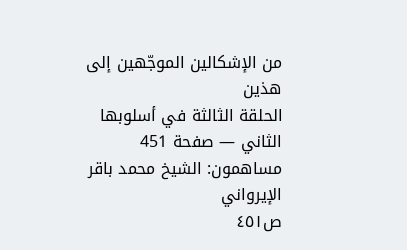من الإشكالين الموجّهين إلى هذين
الحلقة الثالثة في أسلوبها الثاني — صفحة 451
مساهمون: الشيخ محمد باقر الإيرواني
ص٤٥١